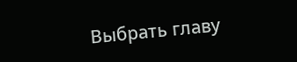Выбрать главу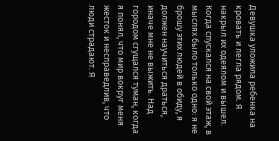Девушка уложила ребенка на кровать и легла рядом. Я накрыл их одеялом и вышел. Когда спускался на свой этаж, в мыслях было только одно: я не брошу этих людей в обиду, я должен научиться драться, иначе мне не выжить. Над городом сгущался туман, когда я понял, что мир вокруг меня жесток и несправедлив, что люди страдают. Я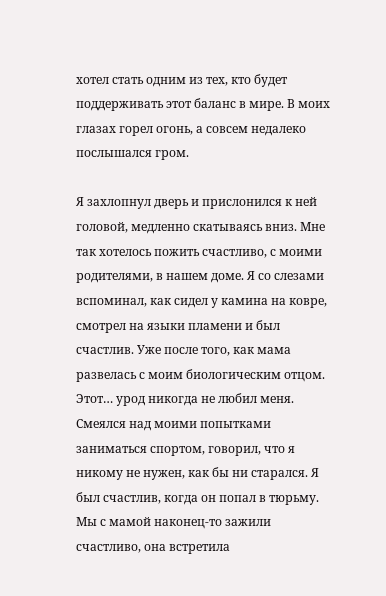хотел стать одним из тех, кто будет поддерживать этот баланс в мире. В моих глазах горел огонь, а совсем недалеко послышался гром.

Я захлопнул дверь и прислонился к ней головой, медленно скатываясь вниз. Мне так хотелось пожить счастливо, с моими родителями, в нашем доме. Я со слезами вспоминал, как сидел у камина на ковре, смотрел на языки пламени и был счастлив. Уже после того, как мама развелась с моим биологическим отцом. Этот… урод никогда не любил меня. Смеялся над моими попытками заниматься спортом, говорил, что я никому не нужен, как бы ни старался. Я был счастлив, когда он попал в тюрьму. Мы с мамой наконец-то зажили счастливо, она встретила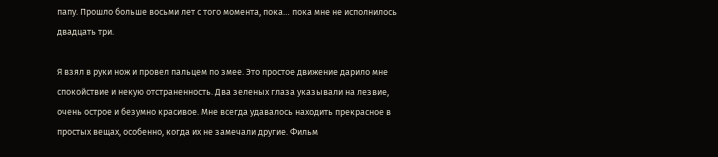папу. Прошло больше восьми лет с того момента, пока… пока мне не исполнилось двадцать три.

Я взял в руки нож и провел пальцем по змее. Это простое движение дарило мне спокойствие и некую отстраненность. Два зеленых глаза указывали на лезвие, очень острое и безумно красивое. Мне всегда удавалось находить прекрасное в простых вещах, особенно, когда их не замечали другие. Фильм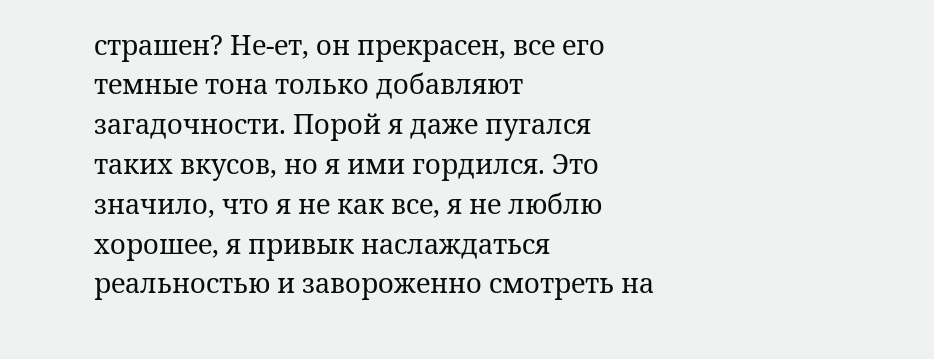страшен? Не-ет, он прекрасен, все его темные тона только добавляют загадочности. Порой я даже пугался таких вкусов, но я ими гордился. Это значило, что я не как все, я не люблю хорошее, я привык наслаждаться реальностью и завороженно смотреть на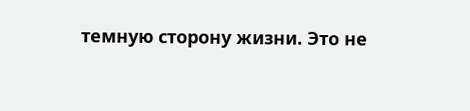темную сторону жизни. Это не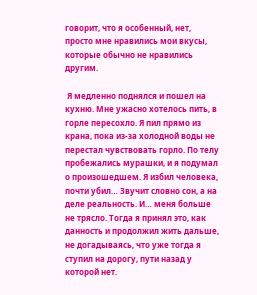говорит, что я особенный, нет, просто мне нравились мои вкусы, которые обычно не нравились другим.

 Я медленно поднялся и пошел на кухню. Мне ужасно хотелось пить, в горле пересохло. Я пил прямо из крана, пока из-за холодной воды не перестал чувствовать горло. По телу пробежались мурашки, и я подумал о произошедшем. Я избил человека, почти убил… Звучит словно сон, а на деле реальность. И… меня больше не трясло. Тогда я принял это, как данность и продолжил жить дальше, не догадываясь, что уже тогда я ступил на дорогу, пути назад у которой нет.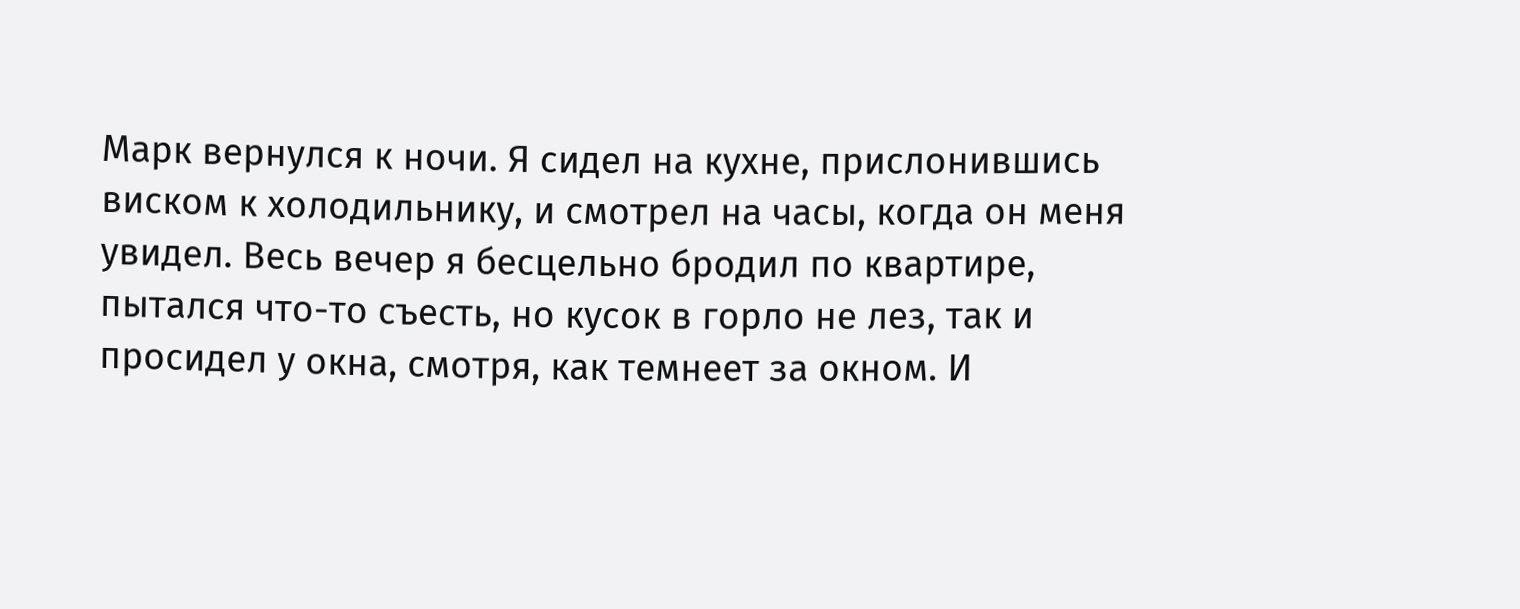Марк вернулся к ночи. Я сидел на кухне, прислонившись виском к холодильнику, и смотрел на часы, когда он меня увидел. Весь вечер я бесцельно бродил по квартире, пытался что-то съесть, но кусок в горло не лез, так и просидел у окна, смотря, как темнеет за окном. И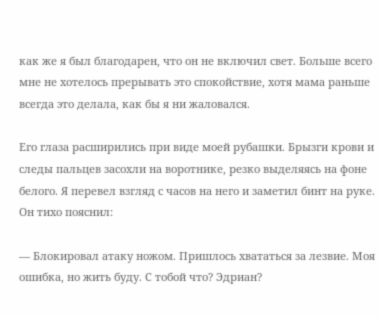как же я был благодарен, что он не включил свет. Больше всего мне не хотелось прерывать это спокойствие, хотя мама раньше всегда это делала, как бы я ни жаловался.

Его глаза расширились при виде моей рубашки. Брызги крови и следы пальцев засохли на воротнике, резко выделяясь на фоне белого. Я перевел взгляд с часов на него и заметил бинт на руке. Он тихо пояснил:

— Блокировал атаку ножом. Пришлось хвататься за лезвие. Моя ошибка, но жить буду. С тобой что? Эдриан?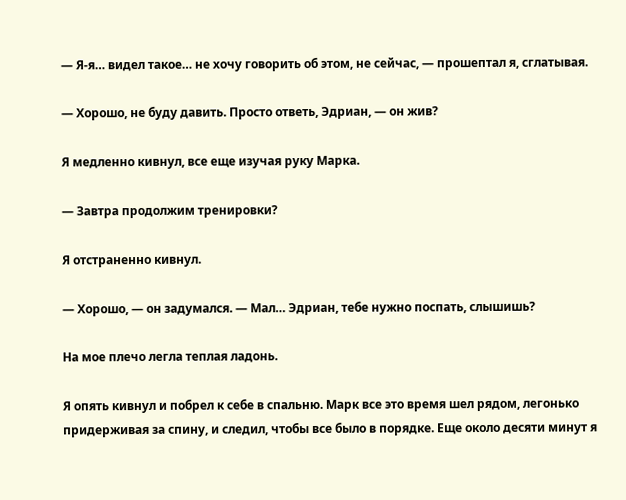— Я-я… видел такое… не хочу говорить об этом, не сейчас, — прошептал я, сглатывая.

— Хорошо, не буду давить. Просто ответь, Эдриан, — он жив?

Я медленно кивнул, все еще изучая руку Марка.

— Завтра продолжим тренировки?

Я отстраненно кивнул.

— Хорошо, — он задумался. — Мал… Эдриан, тебе нужно поспать, слышишь?

На мое плечо легла теплая ладонь.

Я опять кивнул и побрел к себе в спальню. Марк все это время шел рядом, легонько придерживая за спину, и следил, чтобы все было в порядке. Еще около десяти минут я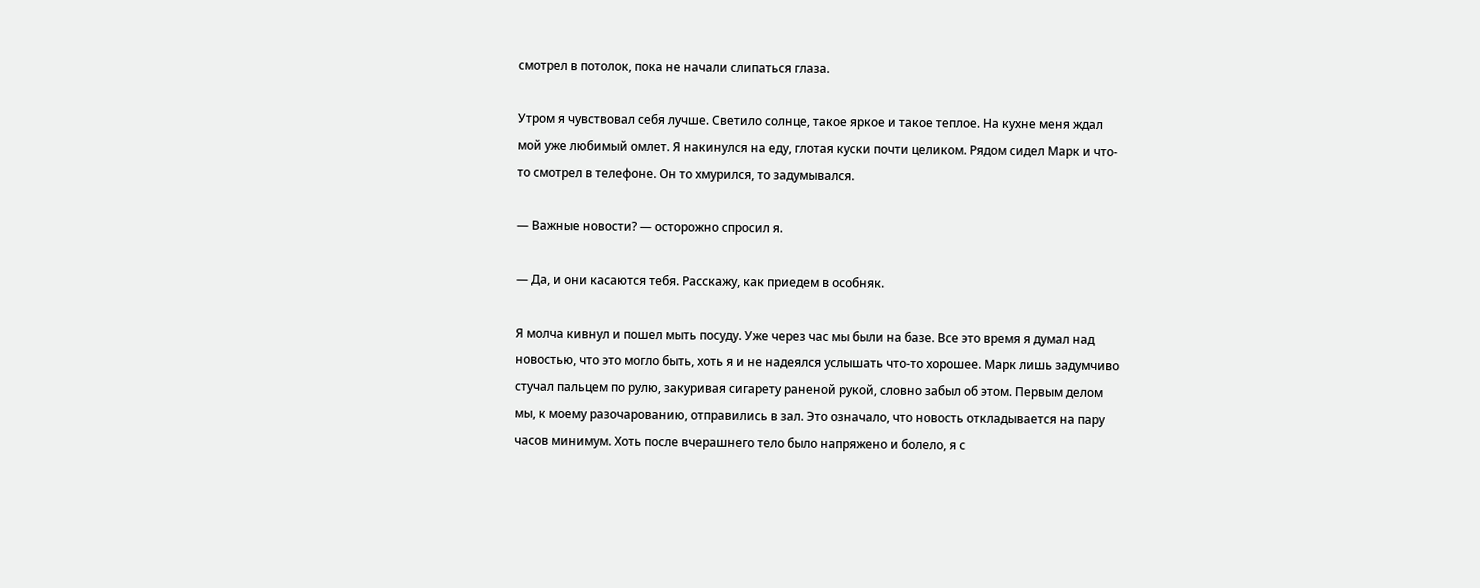смотрел в потолок, пока не начали слипаться глаза.

Утром я чувствовал себя лучше. Светило солнце, такое яркое и такое теплое. На кухне меня ждал мой уже любимый омлет. Я накинулся на еду, глотая куски почти целиком. Рядом сидел Марк и что-то смотрел в телефоне. Он то хмурился, то задумывался.

— Важные новости? — осторожно спросил я.

— Да, и они касаются тебя. Расскажу, как приедем в особняк.

Я молча кивнул и пошел мыть посуду. Уже через час мы были на базе. Все это время я думал над новостью, что это могло быть, хоть я и не надеялся услышать что-то хорошее. Марк лишь задумчиво стучал пальцем по рулю, закуривая сигарету раненой рукой, словно забыл об этом. Первым делом мы, к моему разочарованию, отправились в зал. Это означало, что новость откладывается на пару часов минимум. Хоть после вчерашнего тело было напряжено и болело, я с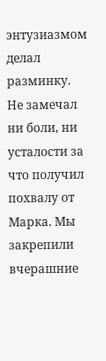энтузиазмом делал разминку. Не замечал ни боли, ни усталости за что получил похвалу от Марка. Мы закрепили вчерашние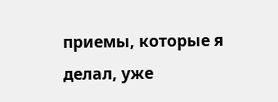приемы, которые я делал, уже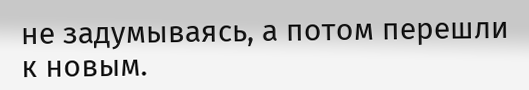не задумываясь, а потом перешли к новым.